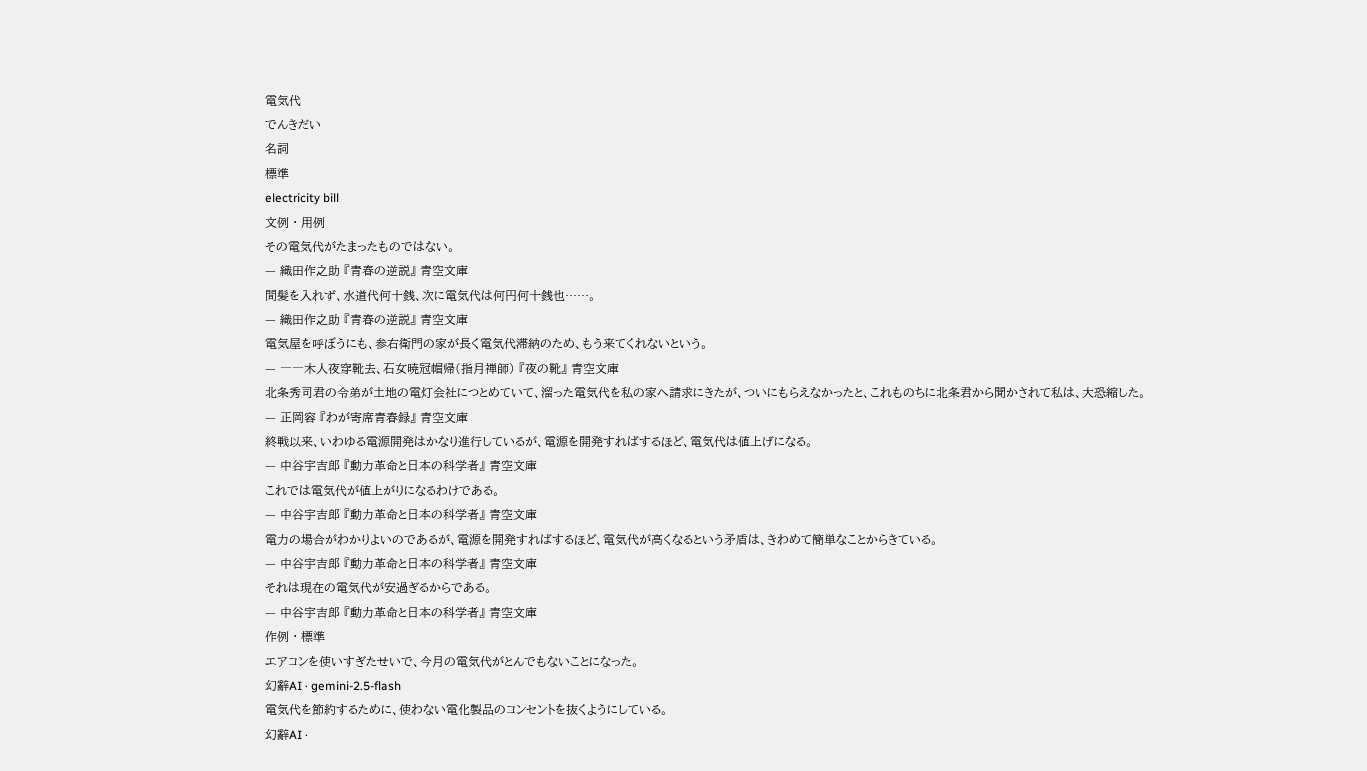電気代
でんきだい
名詞
標準
electricity bill
文例 · 用例
その電気代がたまったものではない。
— 織田作之助 『青春の逆説』 青空文庫
間髪を入れず、水道代何十銭、次に電気代は何円何十銭也……。
— 織田作之助 『青春の逆説』 青空文庫
電気屋を呼ぼうにも、参右衛門の家が長く電気代滞納のため、もう来てくれないという。
— ――木人夜穿靴去、石女暁冠帽帰(指月禅師) 『夜の靴』 青空文庫
北条秀司君の令弟が土地の電灯会社につとめていて、溜った電気代を私の家へ請求にきたが、ついにもらえなかったと、これものちに北条君から聞かされて私は、大恐縮した。
— 正岡容 『わが寄席青春録』 青空文庫
終戦以来、いわゆる電源開発はかなり進行しているが、電源を開発すればするほど、電気代は値上げになる。
— 中谷宇吉郎 『動力革命と日本の科学者』 青空文庫
これでは電気代が値上がりになるわけである。
— 中谷宇吉郎 『動力革命と日本の科学者』 青空文庫
電力の場合がわかりよいのであるが、電源を開発すればするほど、電気代が高くなるという矛盾は、きわめて簡単なことからきている。
— 中谷宇吉郎 『動力革命と日本の科学者』 青空文庫
それは現在の電気代が安過ぎるからである。
— 中谷宇吉郎 『動力革命と日本の科学者』 青空文庫
作例 · 標準
エアコンを使いすぎたせいで、今月の電気代がとんでもないことになった。
幻辭AI · gemini-2.5-flash
電気代を節約するために、使わない電化製品のコンセントを抜くようにしている。
幻辭AI ·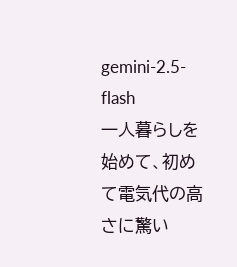gemini-2.5-flash
一人暮らしを始めて、初めて電気代の高さに驚い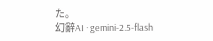た。
幻辭AI · gemini-2.5-flash